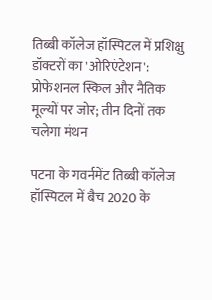तिब्बी कॉलेज हॉस्पिटल में प्रशिक्षु डॉक्टरों का 'ओरिएंटेशन': प्रोफेशनल स्किल और नैतिक मूल्यों पर जोर; तीन दिनों तक चलेगा मंथन

पटना के गवर्नमेंट तिब्बी कॉलेज हॉस्पिटल में बैच 2020 के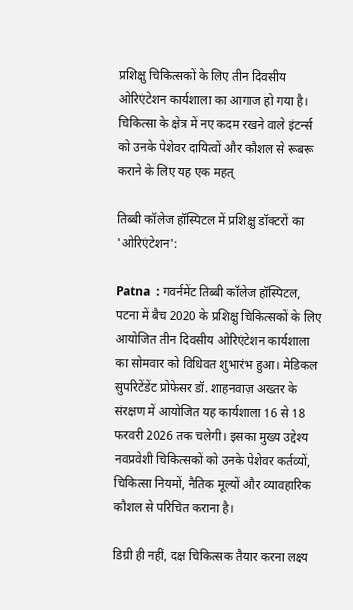प्रशिक्षु चिकित्सकों के लिए तीन दिवसीय ओरिएंटेशन कार्यशाला का आगाज हो गया है। चिकित्सा के क्षेत्र में नए कदम रखने वाले इंटर्न्स को उनके पेशेवर दायित्वों और कौशल से रूबरू कराने के लिए यह एक महत्

तिब्बी कॉलेज हॉस्पिटल में प्रशिक्षु डॉक्टरों का 'ओरिएंटेशन':

Patna  : गवर्नमेंट तिब्बी कॉलेज हॉस्पिटल, पटना में बैच 2020 के प्रशिक्षु चिकित्सकों के लिए आयोजित तीन दिवसीय ओरिएंटेशन कार्यशाला का सोमवार को विधिवत शुभारंभ हुआ। मेडिकल सुपरिटेंडेंट प्रोफेसर डॉ. शाहनवाज़ अख्तर के संरक्षण में आयोजित यह कार्यशाला 16 से 18 फरवरी 2026 तक चलेगी। इसका मुख्य उद्देश्य नवप्रवेशी चिकित्सकों को उनके पेशेवर कर्तव्यों, चिकित्सा नियमों, नैतिक मूल्यों और व्यावहारिक कौशल से परिचित कराना है।

डिग्री ही नहीं, दक्ष चिकित्सक तैयार करना लक्ष्य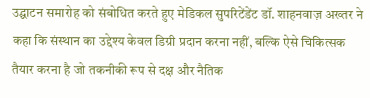उद्घाटन समारोह को संबोधित करते हुए मेडिकल सुपरिटेंडेंट डॉ. शाहनवाज़ अख्तर ने कहा कि संस्थान का उद्देश्य केवल डिग्री प्रदान करना नहीं, बल्कि ऐसे चिकित्सक तैयार करना है जो तकनीकी रूप से दक्ष और नैतिक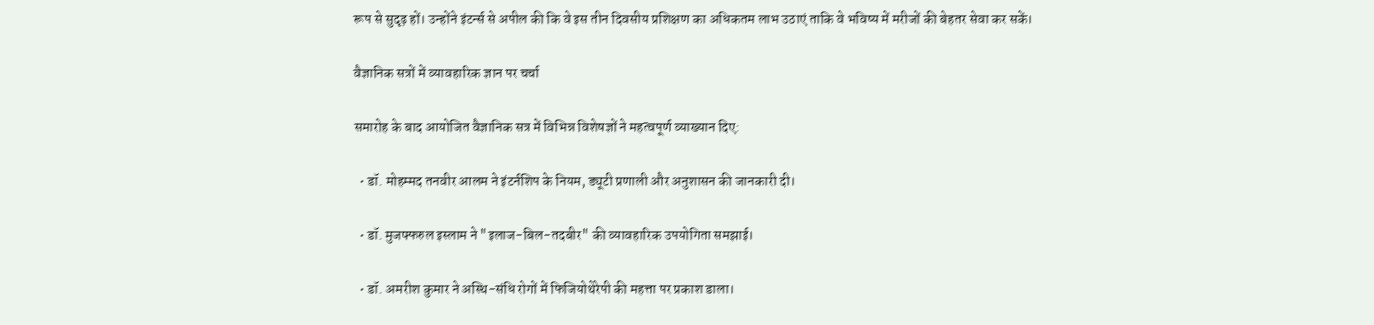रूप से सुदृढ़ हों। उन्होंने इंटर्न्स से अपील की कि वे इस तीन दिवसीय प्रशिक्षण का अधिकतम लाभ उठाएं ताकि वे भविष्य में मरीजों की बेहतर सेवा कर सकें।

वैज्ञानिक सत्रों में व्यावहारिक ज्ञान पर चर्चा

समारोह के बाद आयोजित वैज्ञानिक सत्र में विभिन्न विशेषज्ञों ने महत्वपूर्ण व्याख्यान दिए:

  • डॉ. मोहम्मद तनवीर आलम ने इंटर्नशिप के नियम, ड्यूटी प्रणाली और अनुशासन की जानकारी दी।

  • डॉ. मुजफ्फरुल इस्लाम ने "इलाज-बिल-तदबीर" की व्यावहारिक उपयोगिता समझाई।

  • डॉ. अमरीश कुमार ने अस्थि-संधि रोगों में फिजियोथेरेपी की महत्ता पर प्रकाश डाला।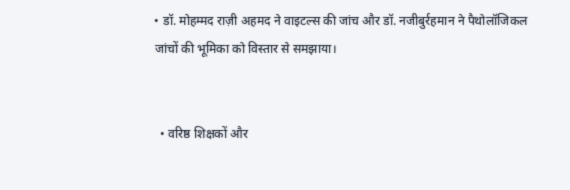• डॉ. मोहम्मद राज़ी अहमद ने वाइटल्स की जांच और डॉ. नजीबुर्रहमान ने पैथोलॉजिकल जांचों की भूमिका को विस्तार से समझाया।


  • वरिष्ठ शिक्षकों और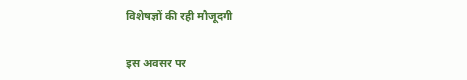विशेषज्ञों की रही मौजूदगी

इस अवसर पर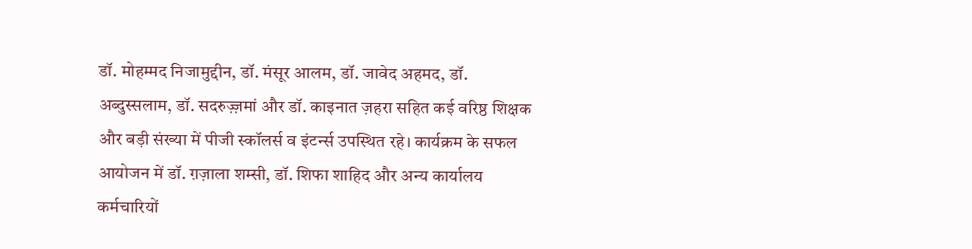डॉ. मोहम्मद निजामुद्दीन, डॉ. मंसूर आलम, डॉ. जावेद अहमद, डॉ. अब्दुस्सलाम, डॉ. सदरुज़्ज़मां और डॉ. काइनात ज़हरा सहित कई वरिष्ठ शिक्षक और बड़ी संख्या में पीजी स्कॉलर्स व इंटर्न्स उपस्थित रहे। कार्यक्रम के सफल आयोजन में डॉ. ग़ज़ाला शम्सी, डॉ. शिफा शाहिद और अन्य कार्यालय कर्मचारियों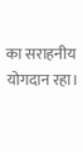का सराहनीय योगदान रहा।